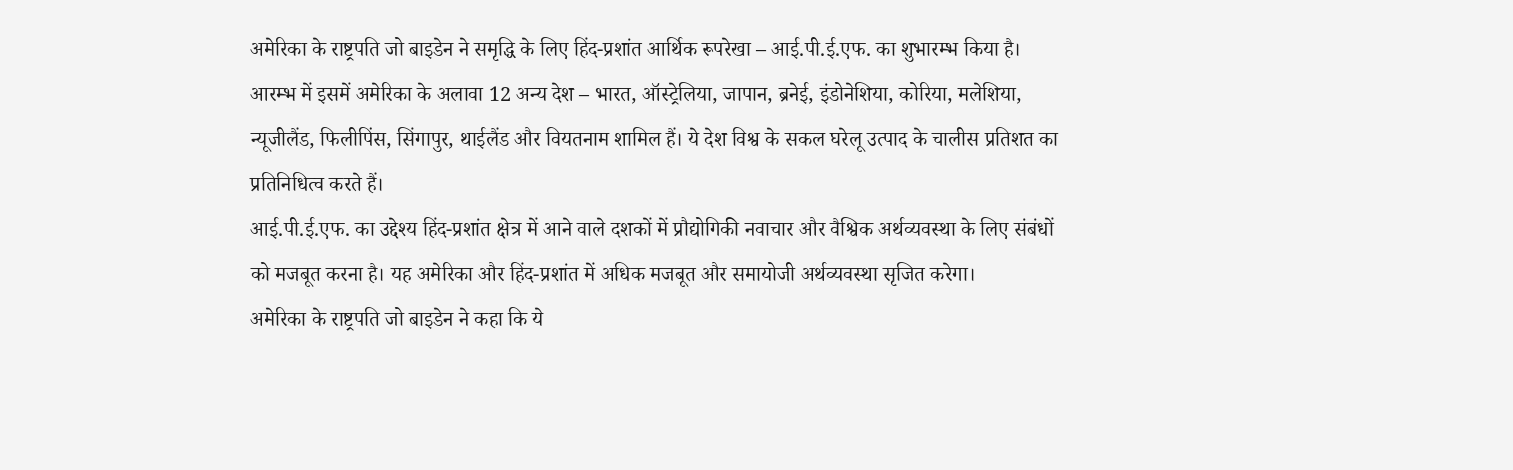अमेरिका के राष्ट्रपति जो बाइडेन ने समृद्धि के लिए हिंद-प्रशांत आर्थिक रूपरेखा – आई.पी.ई.एफ. का शुभारम्भ किया है। आरम्भ में इसमें अमेरिका के अलावा 12 अन्य देश – भारत, ऑस्ट्रेलिया, जापान, ब्रनेई, इंडोनेशिया, कोरिया, मलेशिया, न्यूजीलैंड, फिलीपिंस, सिंगापुर, थाईलैंड और वियतनाम शामिल हैं। ये देश विश्व के सकल घरेलू उत्पाद के चालीस प्रतिशत का प्रतिनिधित्व करते हैं।
आई.पी.ई.एफ. का उद्देश्य हिंद-प्रशांत क्षेत्र में आने वाले दशकों में प्रौद्योगिकी नवाचार और वैश्विक अर्थव्यवस्था के लिए संबंधों को मजबूत करना है। यह अमेरिका और हिंद-प्रशांत में अधिक मजबूत और समायोजी अर्थव्यवस्था सृजित करेगा।
अमेरिका के राष्ट्रपति जो बाइडेन ने कहा कि ये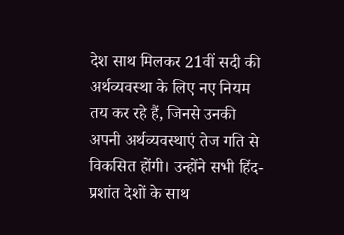देश साथ मिलकर 21वीं सदी की अर्थव्यवस्था के लिए नए नियम तय कर रहे हैं, जिनसे उनकी अपनी अर्थव्यवस्थाएं तेज गति से विकसित होंगी। उन्होंने सभी हिंद-प्रशांत देशों के साथ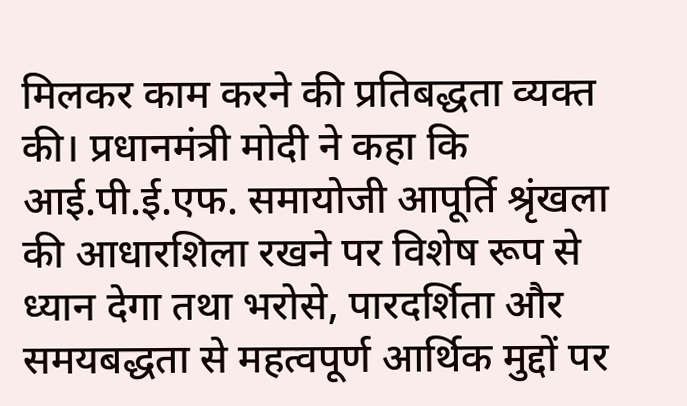मिलकर काम करने की प्रतिबद्धता व्यक्त की। प्रधानमंत्री मोदी ने कहा कि आई.पी.ई.एफ. समायोजी आपूर्ति श्रृंखला की आधारशिला रखने पर विशेष रूप से ध्यान देगा तथा भरोसे, पारदर्शिता और समयबद्धता से महत्वपूर्ण आर्थिक मुद्दों पर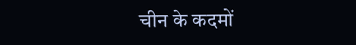चीन के कदमों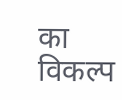का विकल्प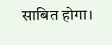साबित होगा।